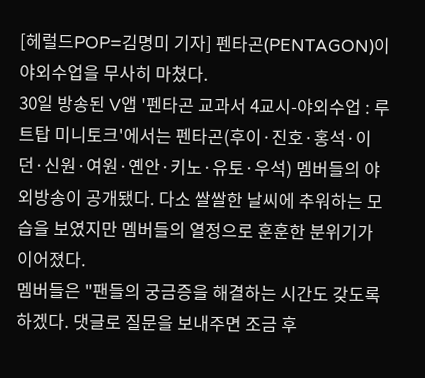[헤럴드POP=김명미 기자] 펜타곤(PENTAGON)이 야외수업을 무사히 마쳤다.
30일 방송된 V앱 '펜타곤 교과서 4교시-야외수업 : 루트탑 미니토크'에서는 펜타곤(후이·진호·홍석·이던·신원·여원·옌안·키노·유토·우석) 멤버들의 야외방송이 공개됐다. 다소 쌀쌀한 날씨에 추워하는 모습을 보였지만 멤버들의 열정으로 훈훈한 분위기가 이어졌다.
멤버들은 "팬들의 궁금증을 해결하는 시간도 갖도록 하겠다. 댓글로 질문을 보내주면 조금 후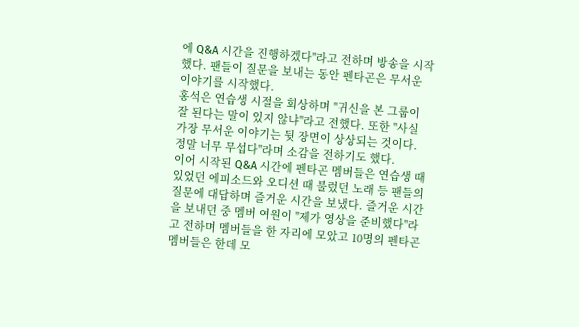에 Q&A 시간을 진행하겠다"라고 전하며 방송을 시작했다. 팬들이 질문을 보내는 동안 펜타곤은 무서운 이야기를 시작했다.
홍석은 연습생 시절을 회상하며 "귀신을 본 그룹이 잘 된다는 말이 있지 않냐"라고 전했다. 또한 "사실 가장 무서운 이야기는 뒷 장면이 상상되는 것이다. 정말 너무 무섭다"라며 소감을 전하기도 했다.
이어 시작된 Q&A 시간에 펜타곤 멤버들은 연습생 때 있었던 에피소드와 오디션 때 불렀던 노래 등 팬들의 질문에 대답하며 즐거운 시간을 보냈다. 즐거운 시간을 보내던 중 멤버 여원이 "제가 영상을 준비했다"라고 전하며 멤버들을 한 자리에 모았고 10명의 펜타곤 멤버들은 한데 모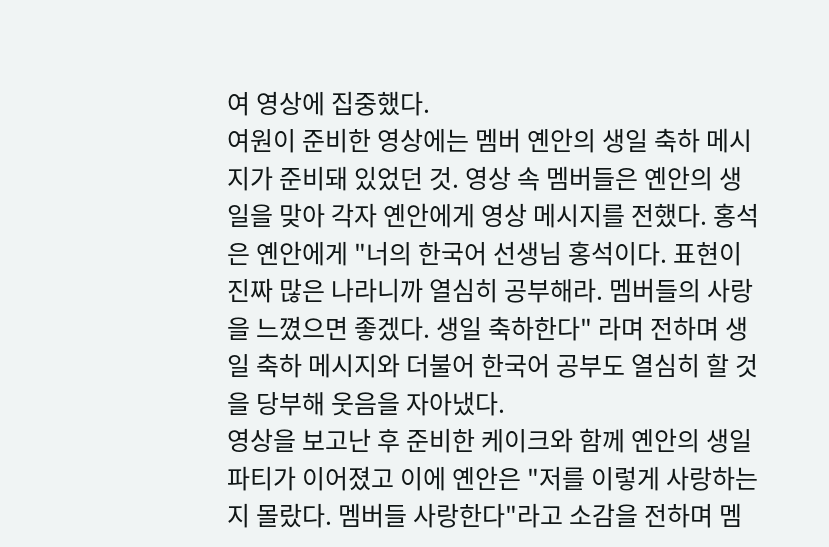여 영상에 집중했다.
여원이 준비한 영상에는 멤버 옌안의 생일 축하 메시지가 준비돼 있었던 것. 영상 속 멤버들은 옌안의 생일을 맞아 각자 옌안에게 영상 메시지를 전했다. 홍석은 옌안에게 "너의 한국어 선생님 홍석이다. 표현이 진짜 많은 나라니까 열심히 공부해라. 멤버들의 사랑을 느꼈으면 좋겠다. 생일 축하한다" 라며 전하며 생일 축하 메시지와 더불어 한국어 공부도 열심히 할 것을 당부해 웃음을 자아냈다.
영상을 보고난 후 준비한 케이크와 함께 옌안의 생일파티가 이어졌고 이에 옌안은 "저를 이렇게 사랑하는지 몰랐다. 멤버들 사랑한다"라고 소감을 전하며 멤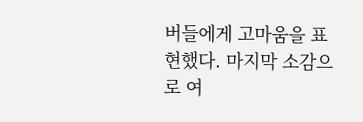버들에게 고마움을 표현했다. 마지막 소감으로 여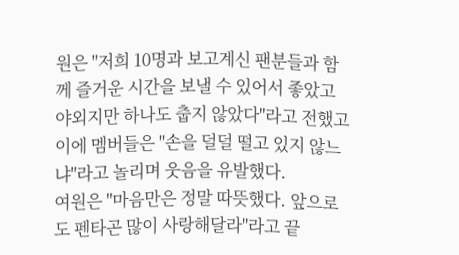원은 "저희 10명과 보고계신 팬분들과 함께 즐거운 시간을 보낼 수 있어서 좋았고 야외지만 하나도 춥지 않았다"라고 전했고 이에 멤버들은 "손을 덜덜 떨고 있지 않느냐"라고 놀리며 웃음을 유발했다.
여원은 "마음만은 정말 따뜻했다. 앞으로도 펜타곤 많이 사랑해달라"라고 끝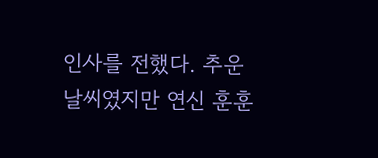인사를 전했다. 추운 날씨였지만 연신 훈훈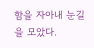함을 자아내 눈길을 모았다.